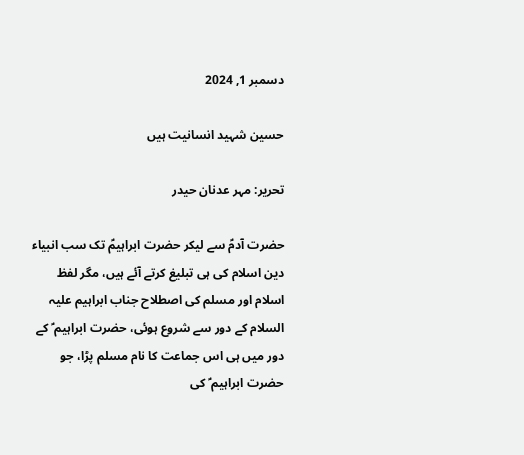دسمبر 1, 2024

حسین شہید انسانیت ہیں

تحریر: مہر عدنان حیدر

حضرت آدمؑ سے لیکر حضرت ابراہیمؑ تک سب انبیاء دین اسلام کی ہی تبلیغ کرتے آئے ہیں، مگر لفظ اسلام اور مسلم کی اصطلاح جناب ابراہیم علیہ السلام کے دور سے شروع ہوئی، حضرت ابراہیم ؑ کے دور میں ہی اس جماعت کا نام مسلم پڑا، جو حضرت ابراہیم ؑ کی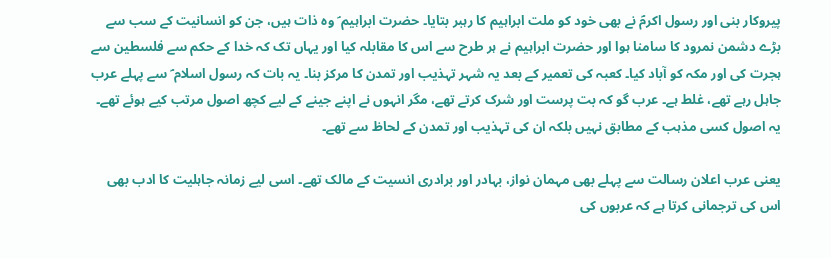پیروکار بنی اور رسول اکرمؐ نے بھی خود کو ملت ابراہیم کا رہبر بتایا۔ حضرت ابراہیم ؑ وہ ذات ہیں، جن کو انسانیت کے سب سے بڑے دشمن نمرود کا سامنا ہوا اور حضرت ابراہیم نے ہر طرح سے اس کا مقابلہ کیا اور یہاں تک کہ خدا کے حکم سے فلسطین سے ہجرت کی اور مکہ کو آباد کیا۔ کعبہ کی تعمیر کے بعد یہ شہر تہذیب اور تمدن کا مرکز بنا۔ یہ بات کہ رسول اسلام ؐ سے پہلے عرب جاہل رہے تھے، غلط ہے۔ عرب گو کہ بت پرست اور شرک کرتے تھے، مگر انہوں نے اپنے جینے کے لیے کچھ اصول مرتب کیے ہوئے تھے۔ یہ اصول کسی مذہب کے مطابق نہیں بلکہ ان کی تہذیب اور تمدن کے لحاظ سے تھے۔

یعنی عرب اعلان رسالت سے پہلے بھی مہمان نواز، بہادر اور برادری انسیت کے مالک تھے۔ اسی لیے زمانہ جاہلیت کا ادب بھی اس کی ترجمانی کرتا ہے کہ عربوں کی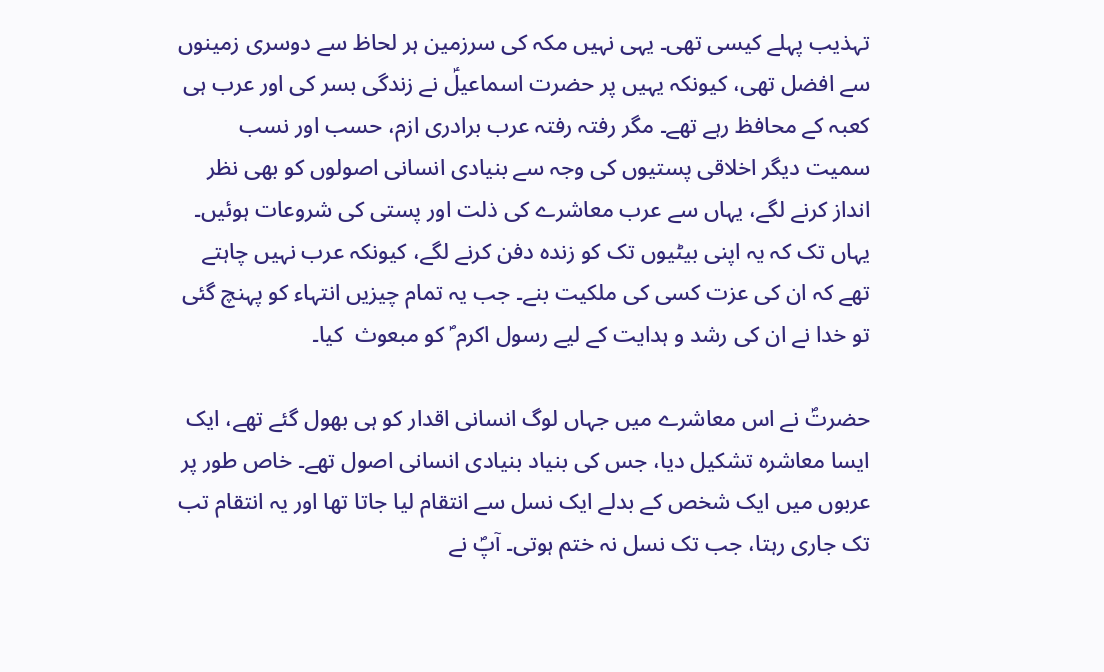تہذیب پہلے کیسی تھی۔ یہی نہیں مکہ کی سرزمین ہر لحاظ سے دوسری زمینوں سے افضل تھی، کیونکہ یہیں پر حضرت اسماعیلؑ نے زندگی بسر کی اور عرب ہی کعبہ کے محافظ رہے تھے۔ مگر رفتہ رفتہ عرب برادری ازم، حسب اور نسب سمیت دیگر اخلاقی پستیوں کی وجہ سے بنیادی انسانی اصولوں کو بھی نظر انداز کرنے لگے، یہاں سے عرب معاشرے کی ذلت اور پستی کی شروعات ہوئیں۔ یہاں تک کہ یہ اپنی بیٹیوں تک کو زندہ دفن کرنے لگے، کیونکہ عرب نہیں چاہتے تھے کہ ان کی عزت کسی کی ملکیت بنے۔ جب یہ تمام چیزیں انتہاء کو پہنچ گئی تو خدا نے ان کی رشد و ہدایت کے لیے رسول اکرم ؐ کو مبعوث  کیا۔

حضرتؐ نے اس معاشرے میں جہاں لوگ انسانی اقدار کو ہی بھول گئے تھے، ایک ایسا معاشرہ تشکیل دیا، جس کی بنیاد بنیادی انسانی اصول تھے۔ خاص طور پر عربوں میں ایک شخص کے بدلے ایک نسل سے انتقام لیا جاتا تھا اور یہ انتقام تب تک جاری رہتا، جب تک نسل نہ ختم ہوتی۔ آپؐ نے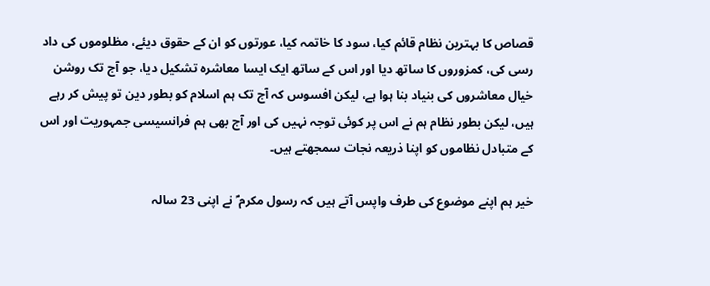قصاص کا بہترین نظام قائم کیا، سود کا خاتمہ کیا، عورتوں کو ان کے حقوق دیئے، مظلوموں کی داد رسی کی، کمزوروں کا ساتھ دیا اور اس کے ساتھ ایک ایسا معاشرہ تشکیل دیا، جو آج تک روشن خیال معاشروں کی بنیاد بنا ہوا ہے، لیکن افسوس کہ آج تک ہم اسلام کو بطور دین تو پیش کر رہے ہیں، لیکن بطور نظام ہم نے اس پر کوئی توجہ نہیں کی اور آج بھی ہم فرانسیسی جمہوریت اور اس کے متبادل نظاموں کو اپنا ذریعہ نجات سمجھتے ہیں۔

خیر ہم اپنے موضوع کی طرف واپس آتے ہیں کہ رسول مکرم ؐ نے اپنی 23 سالہ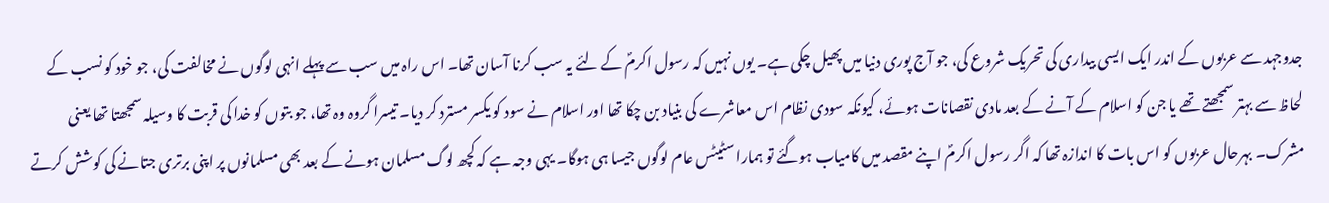جدوجہد سے عربوں کے اندر ایک ایسی بیداری کی تحریک شروع کی، جو آج پوری دنیا میں پھیل چکی ہے۔ یوں نہیں کہ رسول اکرمؐ کے لئے یہ سب کرنا آسان تھا۔ اس راہ میں سب سے پہلے انہی لوگوں نے مخالفت کی، جو خود کو نسب کے لحاظ سے بہتر سمجھتے تھے یا جن کو اسلام کے آنے کے بعد مادی نقصانات ہوئے، کیونکہ سودی نظام اس معاشرے کی بنیاد بن چکا تھا اور اسلام نے سود کو یکسر مسترد کر دیا۔ تیسرا گروہ وہ تھا، جو بتوں کو خدا کی قربت کا وسیلہ سمجھتا تھا یعنی مشرک۔ بہرحال عربوں کو اس بات کا اندازہ تھا کہ اگر رسول اکرمؐ اپنے مقصد میں کامیاب ہوگئے تو ہمارا سٹیٹس عام لوگوں جیسا ہی ہوگا۔ یہی وجہ ہے کہ کچھ لوگ مسلمان ہونے کے بعد بھی مسلمانوں پر اپنی برتری جتانے کی کوشش کرتے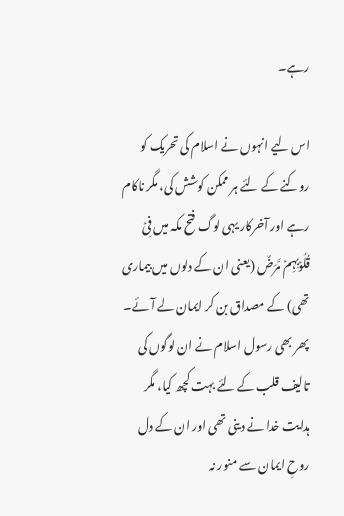رہے۔

اس لیے انہوں نے اسلام کی تحریک کو روکنے کے لئے ہر ممکن کوشش کی، مگر ناکام رہے اور آخرکار یہی لوگ فتح مکہ میں فِیۡ قُلُوۡبِہِمۡ مَّرَضٌ (یعنی ان کے دلوں میں بیماری تھی) کے مصداق بن کر ایمان لے آئے۔ پھر بھی رسول اسلام نے ان لوگوں کی تالیف قلب کے لئے بہت کچھ کیا، مگر ہدایت خدا نے دینی تھی اور ان کے دل روحِ ایمان سے منور نہ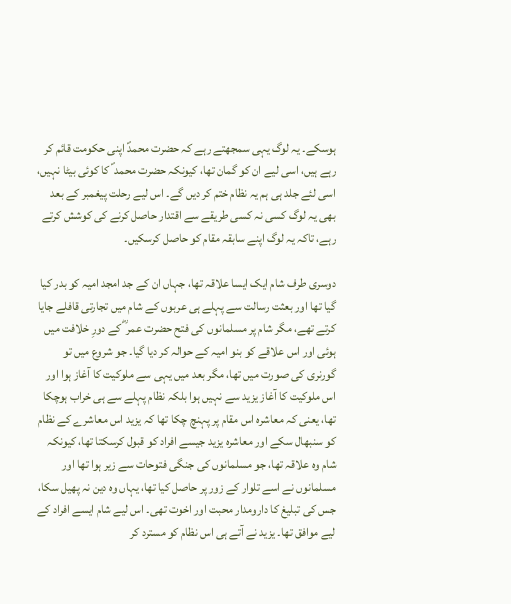ہوسکے۔ یہ لوگ یہی سمجھتے رہے کہ حضرت محمدؐ اپنی حکومت قائم کر رہے ہیں، اسی لیے ان کو گمان تھا، کیونکہ حضرت محمد ؐ کا کوئی بیٹا نہیں، اسی لئے جلد ہی ہم یہ نظام ختم کر دیں گے۔ اس لیے رحلت پیغمبر کے بعد بھی یہ لوگ کسی نہ کسی طریقے سے اقتدار حاصل کرنے کی کوشش کرتے رہے، تاکہ یہ لوگ اپنے سابقہ مقام کو حاصل کرسکیں۔

دوسری طرف شام ایک ایسا علاقہ تھا، جہاں ان کے جد امجد امیہ کو بدر کیا گیا تھا اور بعثت رسالت سے پہلے ہی عربوں کے شام میں تجارتی قافلے جایا کرتے تھے، مگر شام پر مسلمانوں کی فتح حضرت عمر ؓ کے دورِ خلافت میں ہوئی اور اس علاقے کو بنو امیہ کے حوالہ کر دیا گیا۔ جو شروع میں تو گورنری کی صورت میں تھا، مگر بعد میں یہی سے ملوکیت کا آغاز ہوا اور اس ملوکیت کا آغاز یزید سے نہیں ہوا بلکہ نظام پہلے سے ہی خراب ہوچکا تھا، یعنی کہ معاشرہ اس مقام پر پہنچ چکا تھا کہ یزید اس معاشرے کے نظام کو سنبھال سکے اور معاشرہ یزید جیسے افراد کو قبول کرسکتا تھا، کیونکہ شام وہ علاقہ تھا، جو مسلمانوں کی جنگی فتوحات سے زیر ہوا تھا اور مسلمانوں نے اسے تلوار کے زور پر حاصل کیا تھا، یہاں وہ دین نہ پھیل سکا، جس کی تبلیغ کا دارومدار محبت اور اخوت تھی۔ اس لیے شام ایسے افراد کے لیے موافق تھا۔ یزید نے آتے ہی اس نظام کو مسترد کر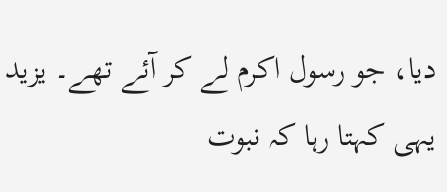دیا، جو رسول اکرم لے کر آئے تھے۔ یزید یہی کہتا رہا کہ نبوت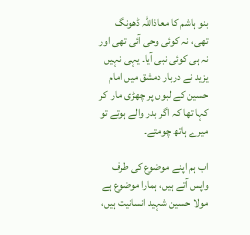بنو ہاشم کا معاذاللہ ڈھونگ تھی، نہ کوئی وحی آئی تھی اور نہ ہی کوئی نبی آیا۔ یہی نہیں یزید نے دربار دمشق میں امام حسین کے لبوں پر چھڑی مار  کر کہا تھا کہ اگر بدر والے ہوتے تو میرے ہاتھ چومتے۔

اب ہم اپنے موضوع کی طرف واپس آتے ہیں، ہمارا موضوع ہے مولا حسین شہید انسانیت ہیں،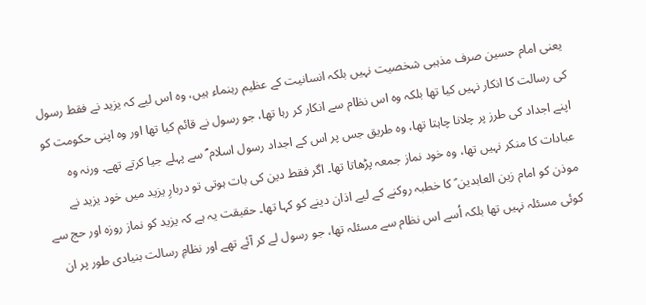یعنی امام حسین صرف مذہبی شخصیت نہیں بلکہ انسانیت کے عظیم رہنماء ہیں، وہ اس لیے کہ یزید نے فقط رسول کی رسالت کا انکار نہیں کیا تھا بلکہ وہ اس نظام سے انکار کر رہا تھا، جو رسول نے قائم کیا تھا اور وہ اپنی حکومت کو اپنے اجداد کی طرز پر چلانا چاہتا تھا، وہ طریق جس پر اس کے اجداد رسول اسلام ؐ سے پہلے جیا کرتے تھے۔ ورنہ وہ عبادات کا منکر نہیں تھا، وہ خود نماز جمعہ پڑھاتا تھا۔ اگر فقط دین کی بات ہوتی تو دربارِ یزید میں خود یزید نے موذن کو امام زین العابدین ؑ کا خطبہ روکنے کے لیے اذان دینے کو کہا تھا۔ حقیقت یہ ہے کہ یزید کو نماز روزہ اور حج سے کوئی مسئلہ نہیں تھا بلکہ اُسے اس نظام سے مسئلہ تھا، جو رسول لے کر آئے تھے اور نظامِ رسالت بنیادی طور پر ان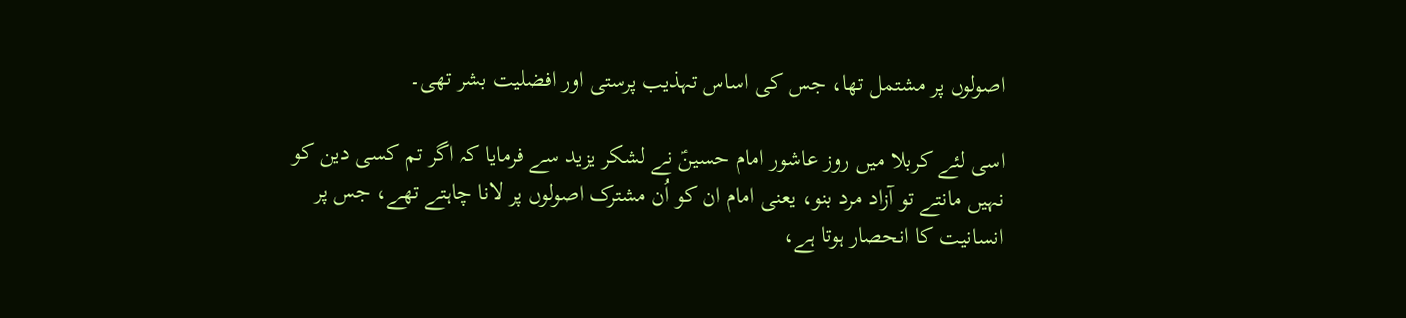اصولوں پر مشتمل تھا، جس کی اساس تہذیب پرستی اور افضلیت بشر تھی۔

اسی لئے کربلا میں روز عاشور امام حسینؑ نے لشکر یزید سے فرمایا کہ اگر تم کسی دین کو نہیں مانتے تو آزاد مرد بنو، یعنی امام ان کو اُن مشترک اصولوں پر لانا چاہتے تھے، جس پر انسانیت کا انحصار ہوتا ہے،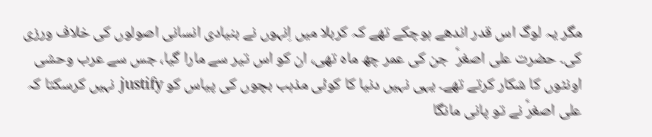مگر یہ لوگ اس قدر اندھے ہوچکے تھے کہ کربلا میں اِنہوں نے بنیادی انسانی اصولوں کی خلاف ورزی کی۔ حضرت علی اصغرؑ  جن کی عمر چھ ماہ تھی، ان کو اس تیر سے مارا گیا، جس سے عرب وحشی اونٹوں کا شکار کرتے تھے۔ یہی نہیں دنیا کا کوئی مذہب بچوں کی پیاس کو justify نہیں کرسکتا کہ علی اصغرؑ نے تو پانی مانگا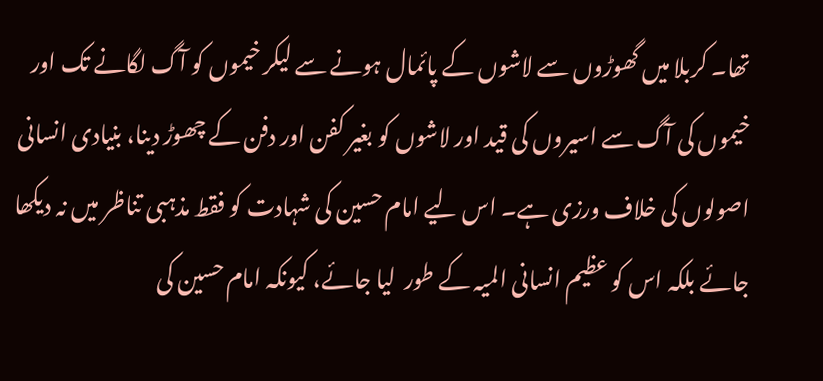تھا۔ کربلا میں گھوڑوں سے لاشوں کے پائمال ہونے سے لیکر خیموں کو آگ لگانے تک اور خیموں کی آگ سے اسیروں کی قید اور لاشوں کو بغیر کفن اور دفن کے چھوڑ دینا، بنیادی انسانی اصولوں کی خلاف ورزی ہے۔ اس لیے امام حسین کی شہادت کو فقط مذہبی تناظر میں نہ دیکھا جائے بلکہ اس کو عظیم انسانی المیہ کے طور  لیا جائے، کیونکہ امام حسین کی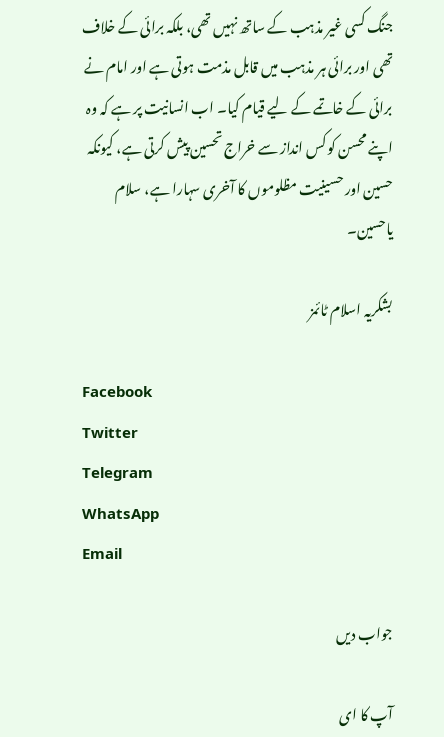جنگ کسی غیر مذہب کے ساتھ نہیں تھی، بلکہ برائی کے خلاف تھی اور برائی ہر مذہب میں قابل مذمت ہوتی ہے اور امام نے برائی کے خاتمے کے لیے قیام کیا۔ اب انسانیت پر ہے کہ وہ اپنے محسن کو کس انداز سے خراج تحسین پیش کرتی ہے، کیونکہ حسین اور حسینیت مظلوموں کا آخری سہارا ہے، سلام یاحسین۔

بشکریہ اسلام ٹائمز

Facebook
Twitter
Telegram
WhatsApp
Email

جواب دیں

آپ کا ای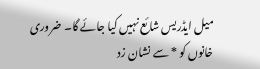میل ایڈریس شائع نہیں کیا جائے گا۔ ضروری خانوں کو * سے نشان زد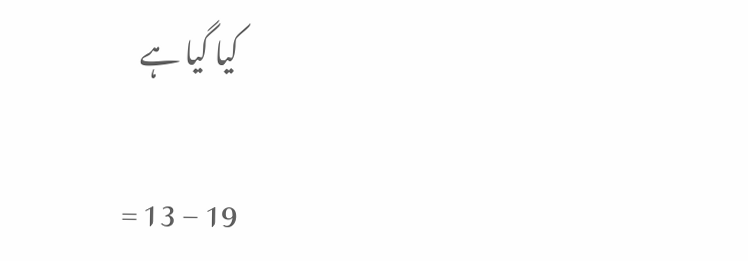کیا گیا ہے

19 − 13 =